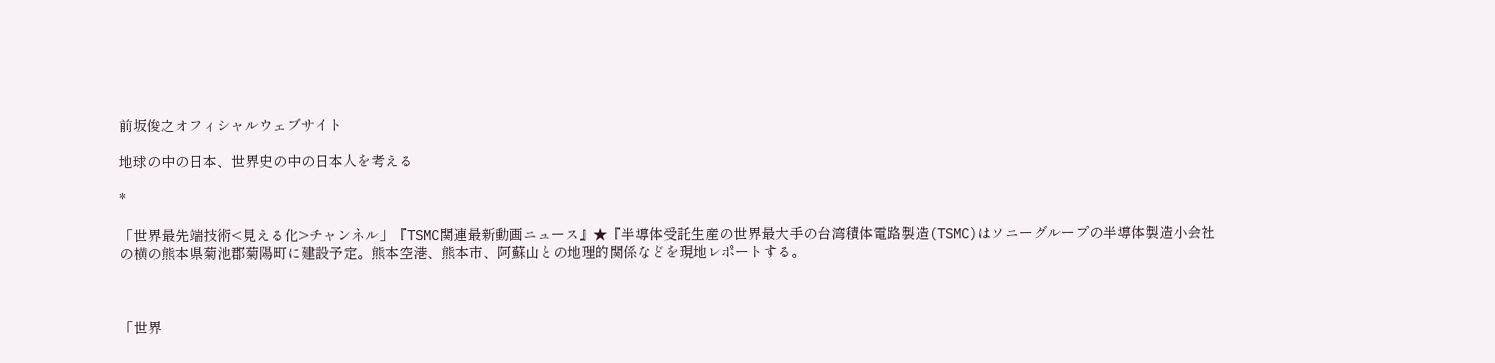前坂俊之オフィシャルウェブサイト

地球の中の日本、世界史の中の日本人を考える

*

「世界最先端技術<見える化>チャンネル」『TSMC関連最新動画ニュース』★『半導体受託生産の世界最大手の台湾積体電路製造(TSMC)はソニーグループの半導体製造小会社の横の熊本県菊池郡菊陽町に建設予定。熊本空港、熊本市、阿蘇山との地理的関係などを現地レポートする。



「世界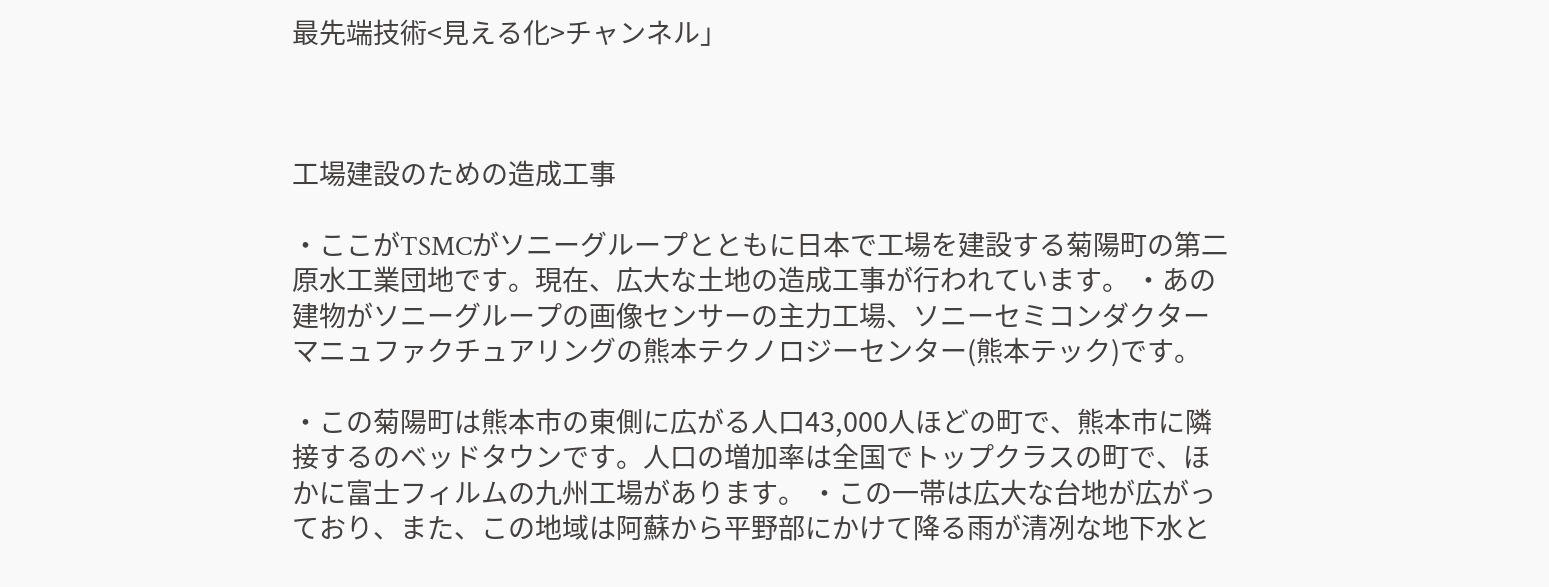最先端技術<見える化>チャンネル」



工場建設のための造成工事

・ここがTSMCがソニーグループとともに日本で工場を建設する菊陽町の第二原水工業団地です。現在、広大な土地の造成工事が行われています。 ・あの建物がソニーグループの画像センサーの主力工場、ソニーセミコンダクターマニュファクチュアリングの熊本テクノロジーセンター(熊本テック)です。

・この菊陽町は熊本市の東側に広がる人口43,000人ほどの町で、熊本市に隣接するのベッドタウンです。人口の増加率は全国でトップクラスの町で、ほかに富士フィルムの九州工場があります。 ・この一帯は広大な台地が広がっており、また、この地域は阿蘇から平野部にかけて降る雨が清冽な地下水と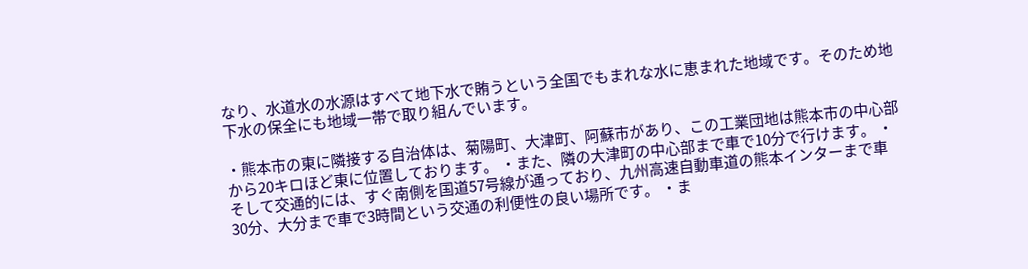なり、水道水の水源はすべて地下水で賄うという全国でもまれな水に恵まれた地域です。そのため地下水の保全にも地域一帯で取り組んでいます。

・熊本市の東に隣接する自治体は、菊陽町、大津町、阿蘇市があり、この工業団地は熊本市の中心部から20キロほど東に位置しております。 ・また、隣の大津町の中心部まで車で10分で行けます。 ・そして交通的には、すぐ南側を国道57号線が通っており、九州高速自動車道の熊本インターまで車30分、大分まで車で3時間という交通の利便性の良い場所です。 ・ま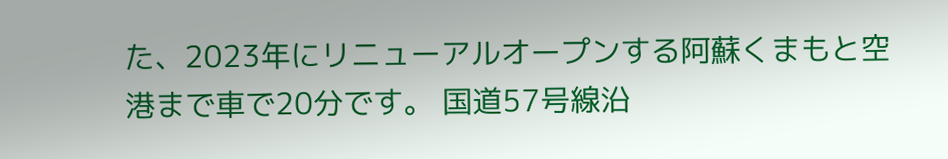た、2023年にリニューアルオープンする阿蘇くまもと空港まで車で20分です。 国道57号線沿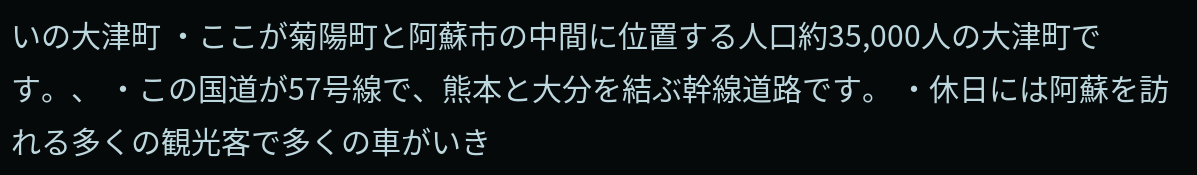いの大津町 ・ここが菊陽町と阿蘇市の中間に位置する人口約35,000人の大津町です。、 ・この国道が57号線で、熊本と大分を結ぶ幹線道路です。 ・休日には阿蘇を訪れる多くの観光客で多くの車がいき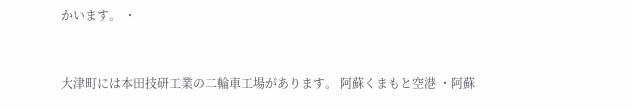かいます。 ・



大津町には本田技研工業の二輪車工場があります。 阿蘇くまもと空港 ・阿蘇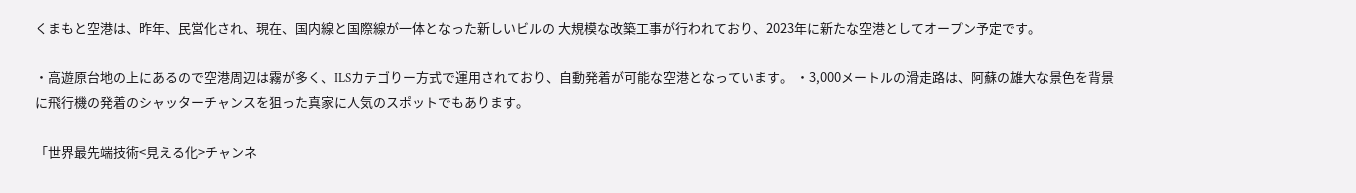くまもと空港は、昨年、民営化され、現在、国内線と国際線が一体となった新しいビルの 大規模な改築工事が行われており、2023年に新たな空港としてオープン予定です。

・高遊原台地の上にあるので空港周辺は霧が多く、ILSカテゴりー方式で運用されており、自動発着が可能な空港となっています。 ・3,000メートルの滑走路は、阿蘇の雄大な景色を背景に飛行機の発着のシャッターチャンスを狙った真家に人気のスポットでもあります。

「世界最先端技術<見える化>チャンネ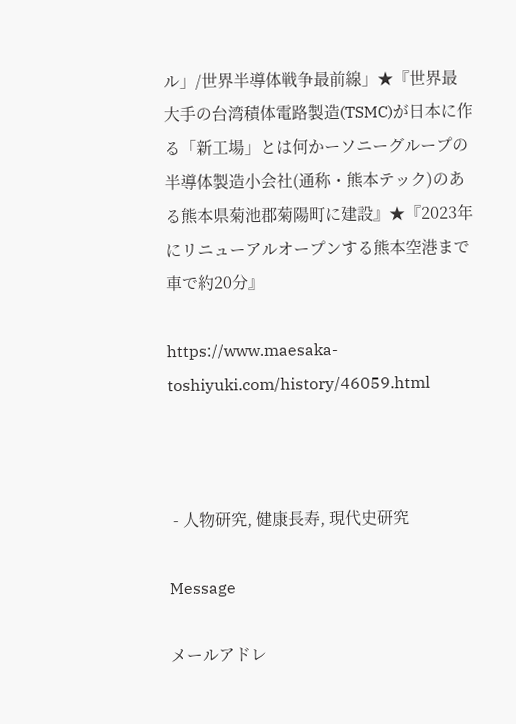ル」/世界半導体戦争最前線」★『世界最大手の台湾積体電路製造(TSMC)が日本に作る「新工場」とは何かーソニーグループの半導体製造小会社(通称・熊本テック)のある熊本県菊池郡菊陽町に建設』★『2023年にリニューアルオープンする熊本空港まで車で約20分』

https://www.maesaka-toshiyuki.com/history/46059.html



 - 人物研究, 健康長寿, 現代史研究

Message

メールアドレ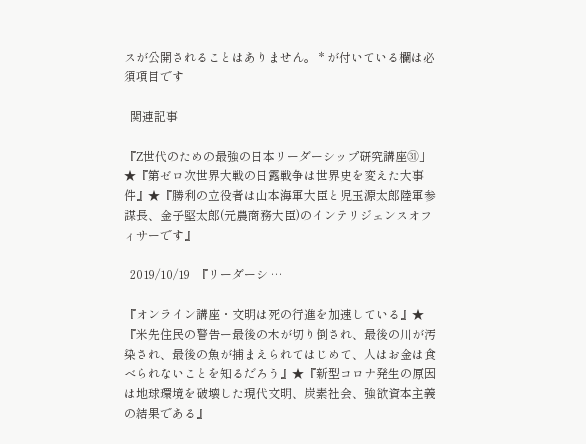スが公開されることはありません。 * が付いている欄は必須項目です

  関連記事

『Z世代のための最強の日本リーダーシップ研究講座㉛」★『第ゼロ次世界大戦の日露戦争は世界史を変えた大事件』★『勝利の立役者は山本海軍大臣と児玉源太郎陸軍参謀長、金子堅太郎(元農商務大臣)のインテリジェンスオフィサーです』

  2019/10/19  『リーダーシ …

『オンライン講座・文明は死の行進を加速している』★『米先住民の警告ー最後の木が切り倒され、最後の川が汚染され、最後の魚が捕まえられてはじめて、人はお金は食べられないことを知るだろう』★『新型コロナ発生の原因は地球環境を破壊した現代文明、炭素社会、強欲資本主義の結果である』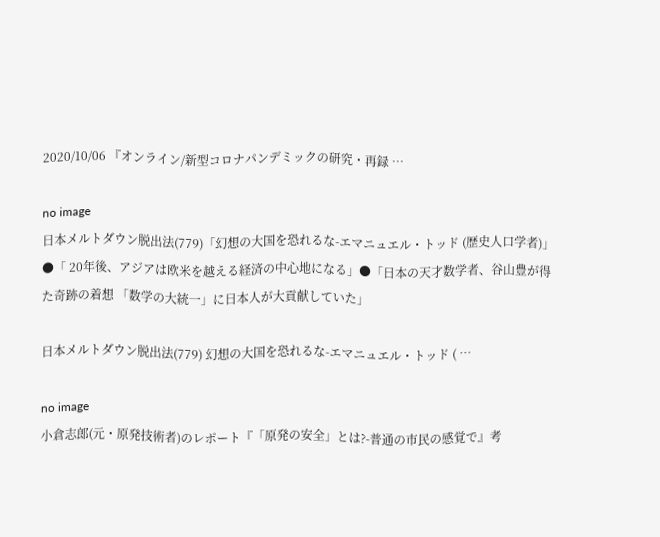2020/10/06 『オンライン/新型コロナパンデミックの研究・再録 …

no image
日本メルトダウン脱出法(779)「幻想の大国を恐れるな-エマニュエル・トッド (歴史人口学者)」●「 20年後、アジアは欧米を越える経済の中心地になる」●「日本の天才数学者、谷山豊が得た奇跡の着想 「数学の大統一」に日本人が大貢献していた」

日本メルトダウン脱出法(779) 幻想の大国を恐れるな-エマニュエル・トッド ( …

no image
小倉志郎(元・原発技術者)のレポート『「原発の安全」とは?-普通の市民の感覚で』考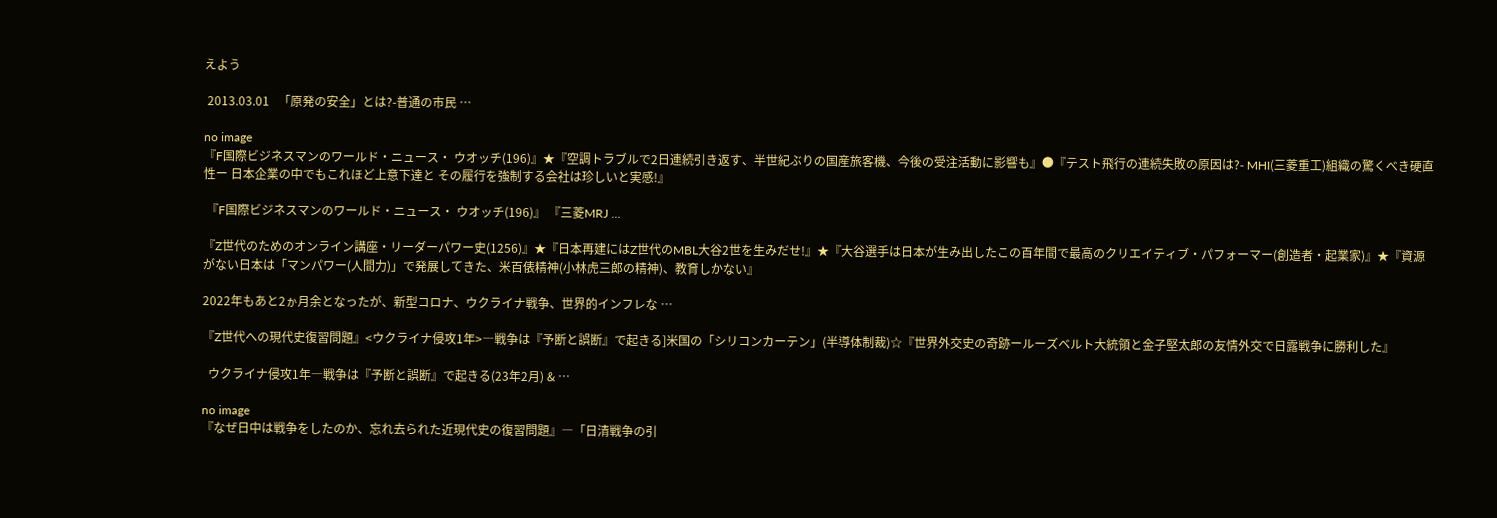えよう

 2013.03.01   「原発の安全」とは?-普通の市民 …

no image
『F国際ビジネスマンのワールド・ニュース・ ウオッチ(196)』★『空調トラブルで2日連続引き返す、半世紀ぶりの国産旅客機、今後の受注活動に影響も』●『テスト飛行の連続失敗の原因は?- MHI(三菱重工)組織の驚くべき硬直性ー 日本企業の中でもこれほど上意下達と その履行を強制する会社は珍しいと実感!』

 『F国際ビジネスマンのワールド・ニュース・ ウオッチ(196)』 『三菱MRJ …

『Z世代のためのオンライン講座・リーダーパワー史(1256)』★『日本再建にはZ世代のMBL大谷2世を生みだせ!』★『大谷選手は日本が生み出したこの百年間で最高のクリエイティブ・パフォーマー(創造者・起業家)』★『資源がない日本は「マンパワー(人間力)」で発展してきた、米百俵精神(小林虎三郎の精神)、教育しかない』

2022年もあと2ゕ月余となったが、新型コロナ、ウクライナ戦争、世界的インフレな …

『Z世代への現代史復習問題』<ウクライナ侵攻1年>―戦争は『予断と誤断』で起きる]米国の「シリコンカーテン」(半導体制裁)☆『世界外交史の奇跡ールーズベルト大統領と金子堅太郎の友情外交で日露戦争に勝利した』

  ウクライナ侵攻1年―戦争は『予断と誤断』で起きる(23年2月) & …

no image
『なぜ日中は戦争をしたのか、忘れ去られた近現代史の復習問題』―「日清戦争の引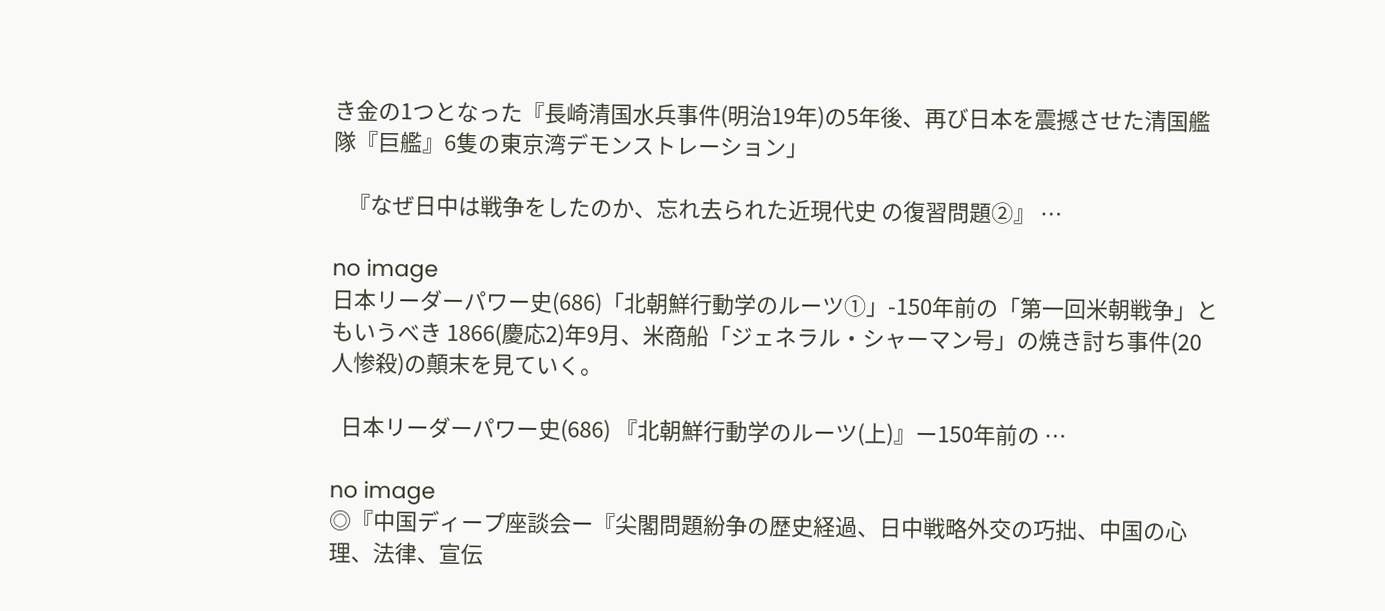き金の1つとなった『長崎清国水兵事件(明治19年)の5年後、再び日本を震撼させた清国艦隊『巨艦』6隻の東京湾デモンストレーション」

   『なぜ日中は戦争をしたのか、忘れ去られた近現代史 の復習問題②』 …

no image
日本リーダーパワー史(686)「北朝鮮行動学のルーツ①」-150年前の「第一回米朝戦争」ともいうべき 1866(慶応2)年9月、米商船「ジェネラル・シャーマン号」の焼き討ち事件(20人惨殺)の顛末を見ていく。

  日本リーダーパワー史(686) 『北朝鮮行動学のルーツ(上)』ー150年前の …

no image
◎『中国ディープ座談会ー『尖閣問題紛争の歴史経過、日中戦略外交の巧拙、中国の心理、法律、宣伝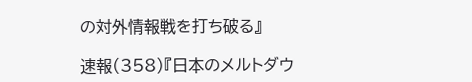の対外情報戦を打ち破る』

速報(358)『日本のメルトダウ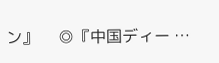ン』     ◎『中国ディー …